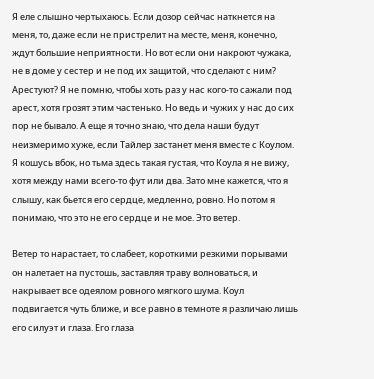Я еле слышно чертыхаюсь. Если дозор сейчас наткнется на меня, то, даже если не пристрелит на месте, меня, конечно, ждут большие неприятности. Но вот если они накроют чужака, не в доме у сестер и не под их защитой, что сделают с ним? Арестуют? Я не помню, чтобы хоть раз у нас кого-то сажали под арест, хотя грозят этим частенько. Но ведь и чужих у нас до сих пор не бывало. А еще я точно знаю, что дела наши будут неизмеримо хуже, если Тайлер застанет меня вместе с Коулом. Я кошусь вбок, но тьма здесь такая густая, что Коула я не вижу, хотя между нами всего-то фут или два. Зато мне кажется, что я слышу, как бьется его сердце, медленно, ровно. Но потом я понимаю, что это не его сердце и не мое. Это ветер.

Ветер то нарастает, то слабеет, короткими резкими порывами он налетает на пустошь, заставляя траву волноваться, и накрывает все одеялом ровного мягкого шума. Коул подвигается чуть ближе, и все равно в темноте я различаю лишь его силуэт и глаза. Его глаза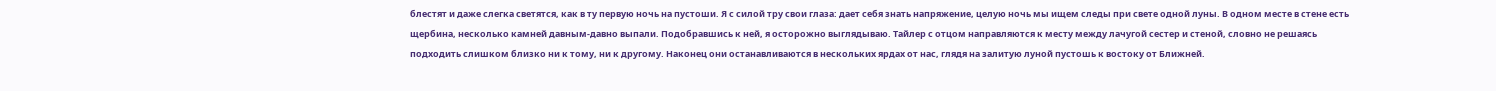блестят и даже слегка светятся, как в ту первую ночь на пустоши. Я с силой тру свои глаза: дает себя знать напряжение, целую ночь мы ищем следы при свете одной луны. В одном месте в стене есть щербина, несколько камней давным-давно выпали. Подобравшись к ней, я осторожно выглядываю. Тайлер с отцом направляются к месту между лачугой сестер и стеной, словно не решаясь подходить слишком близко ни к тому, ни к другому. Наконец они останавливаются в нескольких ярдах от нас, глядя на залитую луной пустошь к востоку от Ближней.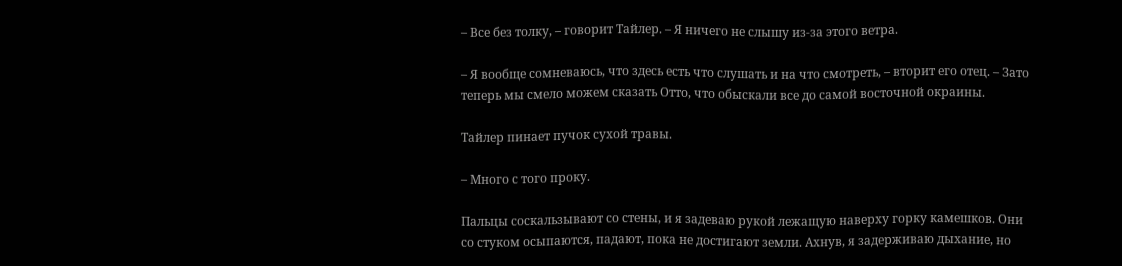– Все без толку, – говорит Тайлер. – Я ничего не слышу из-за этого ветра.

– Я вообще сомневаюсь, что здесь есть что слушать и на что смотреть, – вторит его отец. – Зато теперь мы смело можем сказать Отто, что обыскали все до самой восточной окраины.

Тайлер пинает пучок сухой травы.

– Много с того проку.

Пальцы соскальзывают со стены, и я задеваю рукой лежащую наверху горку камешков. Они со стуком осыпаются, падают, пока не достигают земли. Ахнув, я задерживаю дыхание, но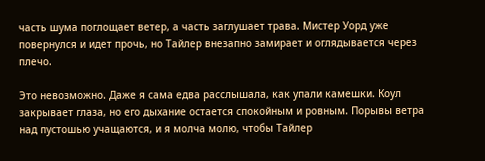часть шума поглощает ветер, а часть заглушает трава. Мистер Уорд уже повернулся и идет прочь, но Тайлер внезапно замирает и оглядывается через плечо.

Это невозможно. Даже я сама едва расслышала, как упали камешки. Коул закрывает глаза, но его дыхание остается спокойным и ровным. Порывы ветра над пустошью учащаются, и я молча молю, чтобы Тайлер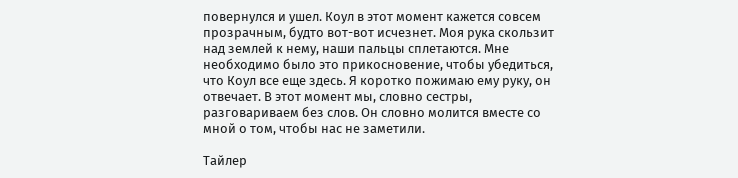повернулся и ушел. Коул в этот момент кажется совсем прозрачным, будто вот-вот исчезнет. Моя рука скользит над землей к нему, наши пальцы сплетаются. Мне необходимо было это прикосновение, чтобы убедиться, что Коул все еще здесь. Я коротко пожимаю ему руку, он отвечает. В этот момент мы, словно сестры, разговариваем без слов. Он словно молится вместе со мной о том, чтобы нас не заметили.

Тайлер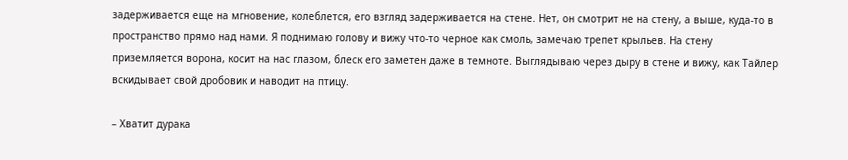задерживается еще на мгновение, колеблется, его взгляд задерживается на стене. Нет, он смотрит не на стену, а выше, куда-то в пространство прямо над нами. Я поднимаю голову и вижу что-то черное как смоль, замечаю трепет крыльев. На стену приземляется ворона, косит на нас глазом, блеск его заметен даже в темноте. Выглядываю через дыру в стене и вижу, как Тайлер вскидывает свой дробовик и наводит на птицу.

– Хватит дурака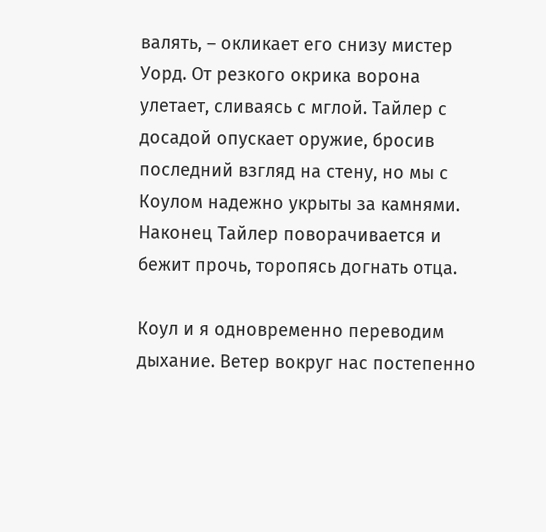валять, – окликает его снизу мистер Уорд. От резкого окрика ворона улетает, сливаясь с мглой. Тайлер с досадой опускает оружие, бросив последний взгляд на стену, но мы с Коулом надежно укрыты за камнями. Наконец Тайлер поворачивается и бежит прочь, торопясь догнать отца.

Коул и я одновременно переводим дыхание. Ветер вокруг нас постепенно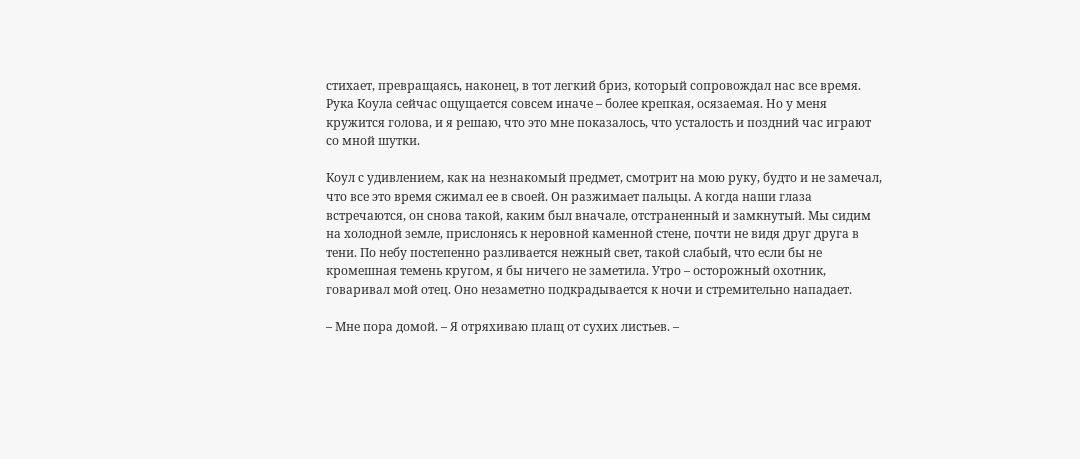стихает, превращаясь, наконец, в тот легкий бриз, который сопровождал нас все время. Рука Коула сейчас ощущается совсем иначе – более крепкая, осязаемая. Но у меня кружится голова, и я решаю, что это мне показалось, что усталость и поздний час играют со мной шутки.

Коул с удивлением, как на незнакомый предмет, смотрит на мою руку, будто и не замечал, что все это время сжимал ее в своей. Он разжимает пальцы. А когда наши глаза встречаются, он снова такой, каким был вначале, отстраненный и замкнутый. Мы сидим на холодной земле, прислонясь к неровной каменной стене, почти не видя друг друга в тени. По небу постепенно разливается нежный свет, такой слабый, что если бы не кромешная темень кругом, я бы ничего не заметила. Утро – осторожный охотник, говаривал мой отец. Оно незаметно подкрадывается к ночи и стремительно нападает.

– Мне пора домой. – Я отряхиваю плащ от сухих листьев. –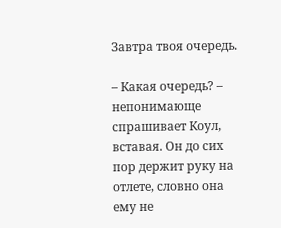Завтра твоя очередь.

– Какая очередь? – непонимающе спрашивает Коул, вставая. Он до сих пор держит руку на отлете, словно она ему не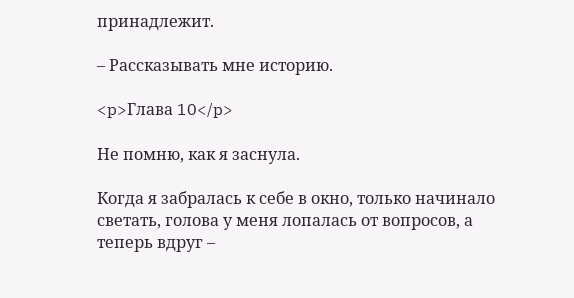принадлежит.

– Рассказывать мне историю.

<p>Глава 10</p>

Не помню, как я заснула.

Когда я забралась к себе в окно, только начинало светать, голова у меня лопалась от вопросов, а теперь вдруг –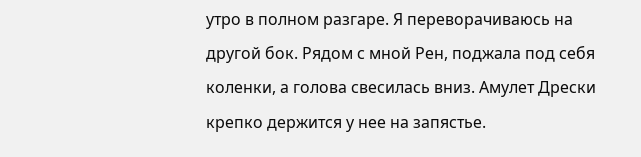утро в полном разгаре. Я переворачиваюсь на другой бок. Рядом с мной Рен, поджала под себя коленки, а голова свесилась вниз. Амулет Дрески крепко держится у нее на запястье.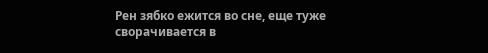Рен зябко ежится во сне, еще туже сворачивается в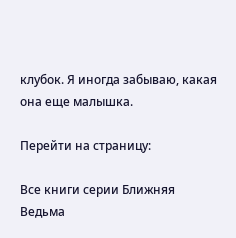клубок. Я иногда забываю, какая она еще малышка.

Перейти на страницу:

Все книги серии Ближняя Ведьма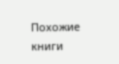Похожие книги